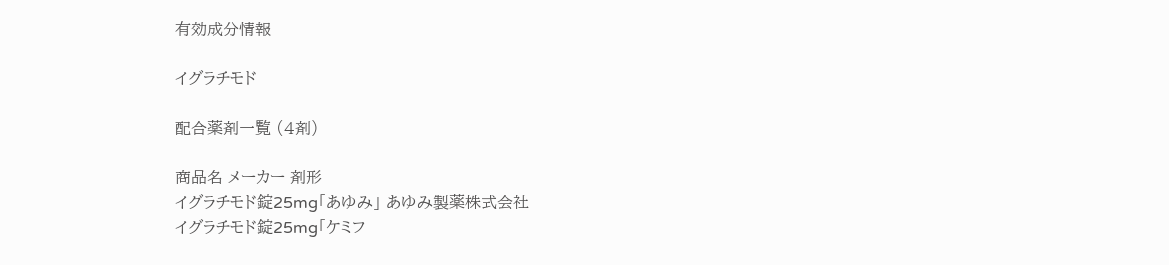有効成分情報

イグラチモド

配合薬剤一覧 (4剤)

商品名 メーカー 剤形
イグラチモド錠25mg「あゆみ」 あゆみ製薬株式会社
イグラチモド錠25mg「ケミフ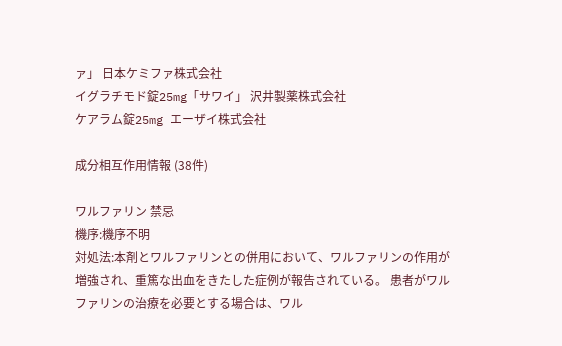ァ」 日本ケミファ株式会社
イグラチモド錠25mg「サワイ」 沢井製薬株式会社
ケアラム錠25mg エーザイ株式会社

成分相互作用情報 (38件)

ワルファリン 禁忌
機序:機序不明
対処法:本剤とワルファリンとの併用において、ワルファリンの作用が増強され、重篤な出血をきたした症例が報告されている。 患者がワルファリンの治療を必要とする場合は、ワル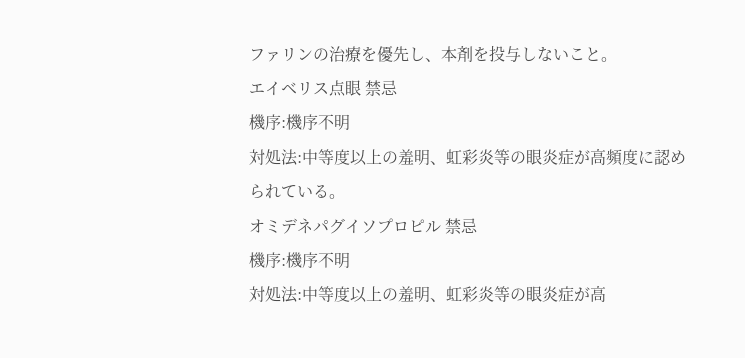ファリンの治療を優先し、本剤を投与しないこと。
エイベリス点眼 禁忌
機序:機序不明
対処法:中等度以上の羞明、虹彩炎等の眼炎症が高頻度に認められている。
オミデネパグイソプロピル 禁忌
機序:機序不明
対処法:中等度以上の羞明、虹彩炎等の眼炎症が高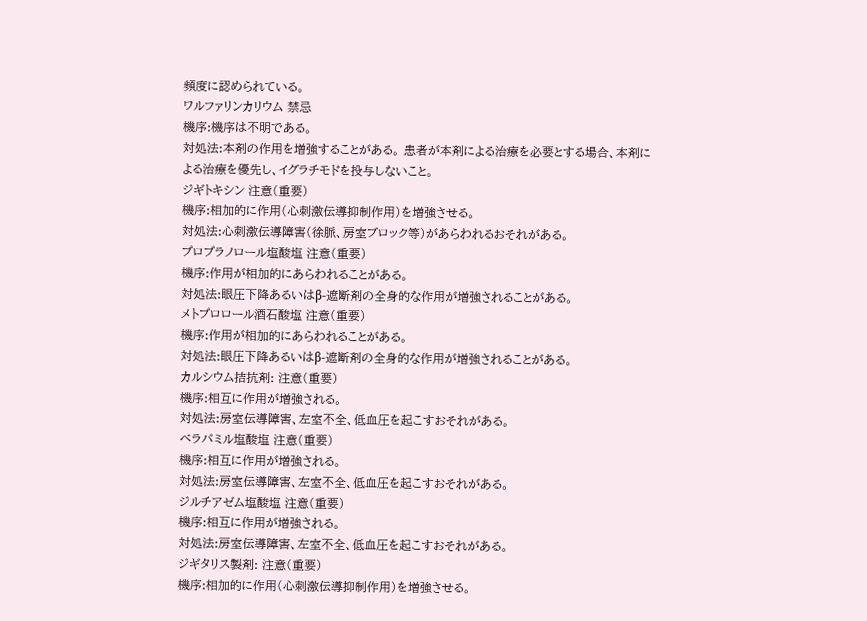頻度に認められている。
ワルファリンカリウム 禁忌
機序:機序は不明である。
対処法:本剤の作用を増強することがある。 患者が本剤による治療を必要とする場合、本剤による治療を優先し、イグラチモドを投与しないこと。
ジギトキシン 注意(重要)
機序:相加的に作用(心刺激伝導抑制作用)を増強させる。
対処法:心刺激伝導障害(徐脈、房室ブロック等)があらわれるおそれがある。
プロプラノロール塩酸塩 注意(重要)
機序:作用が相加的にあらわれることがある。
対処法:眼圧下降あるいはβ-遮断剤の全身的な作用が増強されることがある。
メトプロロール酒石酸塩 注意(重要)
機序:作用が相加的にあらわれることがある。
対処法:眼圧下降あるいはβ-遮断剤の全身的な作用が増強されることがある。
カルシウム拮抗剤: 注意(重要)
機序:相互に作用が増強される。
対処法:房室伝導障害、左室不全、低血圧を起こすおそれがある。
ベラパミル塩酸塩 注意(重要)
機序:相互に作用が増強される。
対処法:房室伝導障害、左室不全、低血圧を起こすおそれがある。
ジルチアゼム塩酸塩 注意(重要)
機序:相互に作用が増強される。
対処法:房室伝導障害、左室不全、低血圧を起こすおそれがある。
ジギタリス製剤: 注意(重要)
機序:相加的に作用(心刺激伝導抑制作用)を増強させる。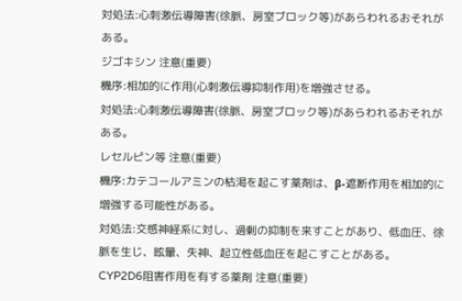対処法:心刺激伝導障害(徐脈、房室ブロック等)があらわれるおそれがある。
ジゴキシン 注意(重要)
機序:相加的に作用(心刺激伝導抑制作用)を増強させる。
対処法:心刺激伝導障害(徐脈、房室ブロック等)があらわれるおそれがある。
レセルピン等 注意(重要)
機序:カテコールアミンの枯渇を起こす薬剤は、β-遮断作用を相加的に増強する可能性がある。
対処法:交感神経系に対し、過剰の抑制を来すことがあり、低血圧、徐脈を生じ、眩暈、失神、起立性低血圧を起こすことがある。
CYP2D6阻害作用を有する薬剤 注意(重要)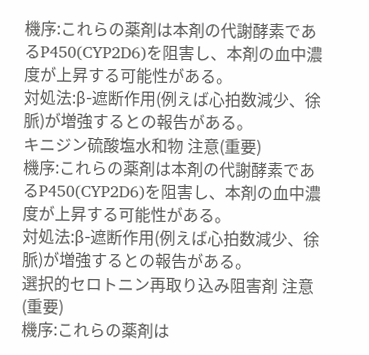機序:これらの薬剤は本剤の代謝酵素であるP450(CYP2D6)を阻害し、本剤の血中濃度が上昇する可能性がある。
対処法:β-遮断作用(例えば心拍数減少、徐脈)が増強するとの報告がある。
キニジン硫酸塩水和物 注意(重要)
機序:これらの薬剤は本剤の代謝酵素であるP450(CYP2D6)を阻害し、本剤の血中濃度が上昇する可能性がある。
対処法:β-遮断作用(例えば心拍数減少、徐脈)が増強するとの報告がある。
選択的セロトニン再取り込み阻害剤 注意(重要)
機序:これらの薬剤は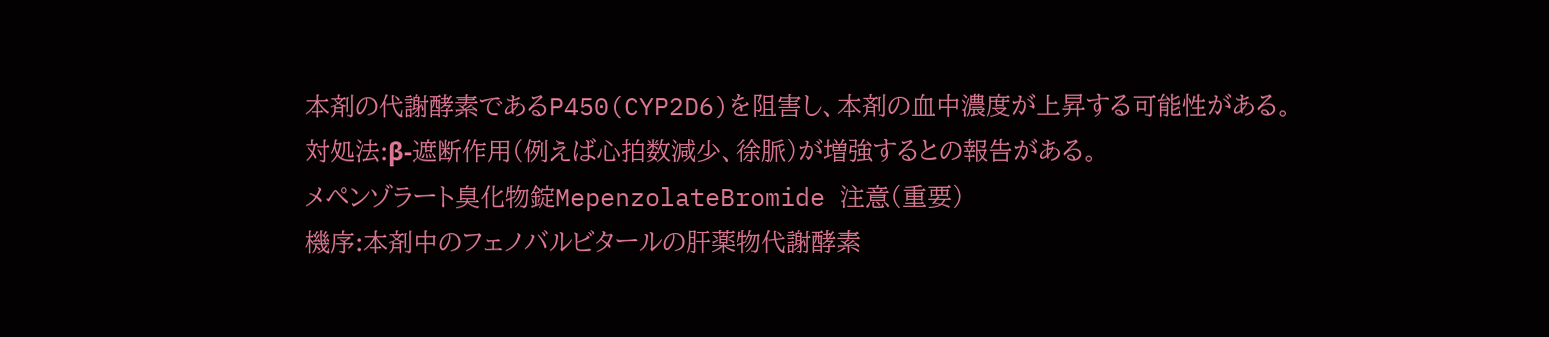本剤の代謝酵素であるP450(CYP2D6)を阻害し、本剤の血中濃度が上昇する可能性がある。
対処法:β-遮断作用(例えば心拍数減少、徐脈)が増強するとの報告がある。
メペンゾラート臭化物錠MepenzolateBromide 注意(重要)
機序:本剤中のフェノバルビタールの肝薬物代謝酵素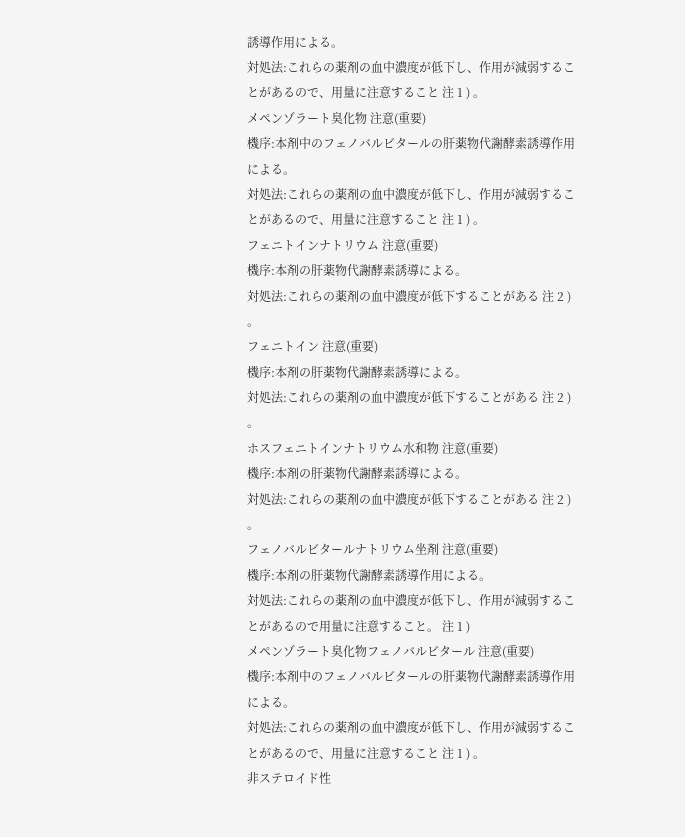誘導作用による。
対処法:これらの薬剤の血中濃度が低下し、作用が減弱することがあるので、用量に注意すること 注 1 ) 。
メペンゾラート臭化物 注意(重要)
機序:本剤中のフェノバルビタールの肝薬物代謝酵素誘導作用による。
対処法:これらの薬剤の血中濃度が低下し、作用が減弱することがあるので、用量に注意すること 注 1 ) 。
フェニトインナトリウム 注意(重要)
機序:本剤の肝薬物代謝酵素誘導による。
対処法:これらの薬剤の血中濃度が低下することがある 注 2 ) 。
フェニトイン 注意(重要)
機序:本剤の肝薬物代謝酵素誘導による。
対処法:これらの薬剤の血中濃度が低下することがある 注 2 ) 。
ホスフェニトインナトリウム水和物 注意(重要)
機序:本剤の肝薬物代謝酵素誘導による。
対処法:これらの薬剤の血中濃度が低下することがある 注 2 ) 。
フェノバルビタールナトリウム坐剤 注意(重要)
機序:本剤の肝薬物代謝酵素誘導作用による。
対処法:これらの薬剤の血中濃度が低下し、作用が減弱することがあるので用量に注意すること。 注 1 )
メペンゾラート臭化物フェノバルビタール 注意(重要)
機序:本剤中のフェノバルビタールの肝薬物代謝酵素誘導作用による。
対処法:これらの薬剤の血中濃度が低下し、作用が減弱することがあるので、用量に注意すること 注 1 ) 。
非ステロイド性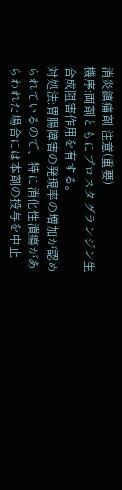消炎鎮痛剤 注意(重要)
機序:両剤ともにプロスタグランジン生合成阻害作用を有する。
対処法:胃腸障害の発現率の増加が認められているので、特に消化性潰瘍があらわれた場合には本剤の投与を中止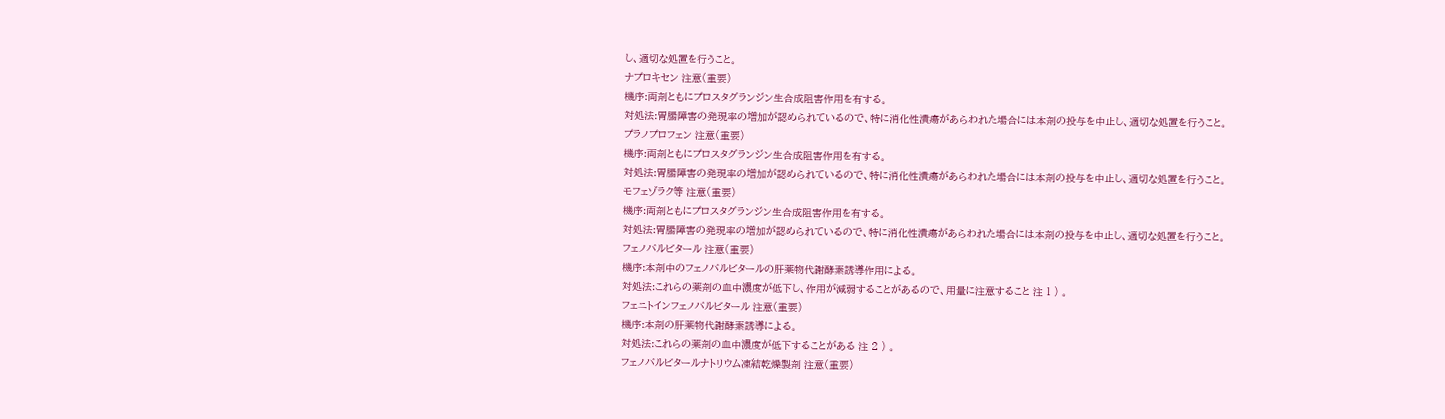し、適切な処置を行うこと。
ナプロキセン 注意(重要)
機序:両剤ともにプロスタグランジン生合成阻害作用を有する。
対処法:胃腸障害の発現率の増加が認められているので、特に消化性潰瘍があらわれた場合には本剤の投与を中止し、適切な処置を行うこと。
プラノプロフェン 注意(重要)
機序:両剤ともにプロスタグランジン生合成阻害作用を有する。
対処法:胃腸障害の発現率の増加が認められているので、特に消化性潰瘍があらわれた場合には本剤の投与を中止し、適切な処置を行うこと。
モフェゾラク等 注意(重要)
機序:両剤ともにプロスタグランジン生合成阻害作用を有する。
対処法:胃腸障害の発現率の増加が認められているので、特に消化性潰瘍があらわれた場合には本剤の投与を中止し、適切な処置を行うこと。
フェノバルビタール 注意(重要)
機序:本剤中のフェノバルビタールの肝薬物代謝酵素誘導作用による。
対処法:これらの薬剤の血中濃度が低下し、作用が減弱することがあるので、用量に注意すること 注 1 ) 。
フェニトインフェノバルビタール 注意(重要)
機序:本剤の肝薬物代謝酵素誘導による。
対処法:これらの薬剤の血中濃度が低下することがある 注 2 ) 。
フェノバルビタールナトリウム凍結乾燥製剤 注意(重要)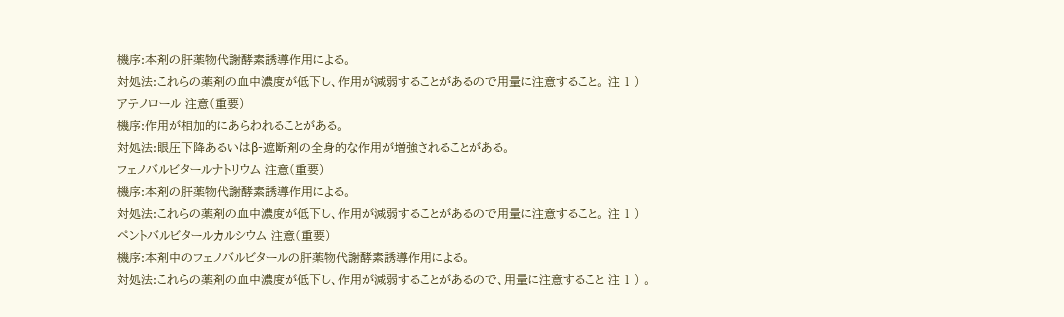機序:本剤の肝薬物代謝酵素誘導作用による。
対処法:これらの薬剤の血中濃度が低下し、作用が減弱することがあるので用量に注意すること。 注 1 )
アテノロール 注意(重要)
機序:作用が相加的にあらわれることがある。
対処法:眼圧下降あるいはβ-遮断剤の全身的な作用が増強されることがある。
フェノバルビタールナトリウム 注意(重要)
機序:本剤の肝薬物代謝酵素誘導作用による。
対処法:これらの薬剤の血中濃度が低下し、作用が減弱することがあるので用量に注意すること。 注 1 )
ペントバルビタールカルシウム 注意(重要)
機序:本剤中のフェノバルビタールの肝薬物代謝酵素誘導作用による。
対処法:これらの薬剤の血中濃度が低下し、作用が減弱することがあるので、用量に注意すること 注 1 ) 。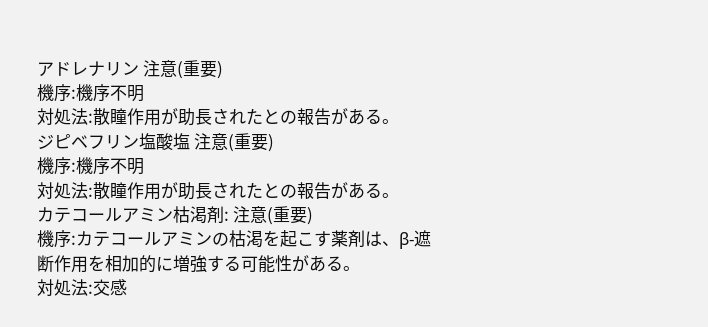アドレナリン 注意(重要)
機序:機序不明
対処法:散瞳作用が助長されたとの報告がある。
ジピベフリン塩酸塩 注意(重要)
機序:機序不明
対処法:散瞳作用が助長されたとの報告がある。
カテコールアミン枯渇剤: 注意(重要)
機序:カテコールアミンの枯渇を起こす薬剤は、β-遮断作用を相加的に増強する可能性がある。
対処法:交感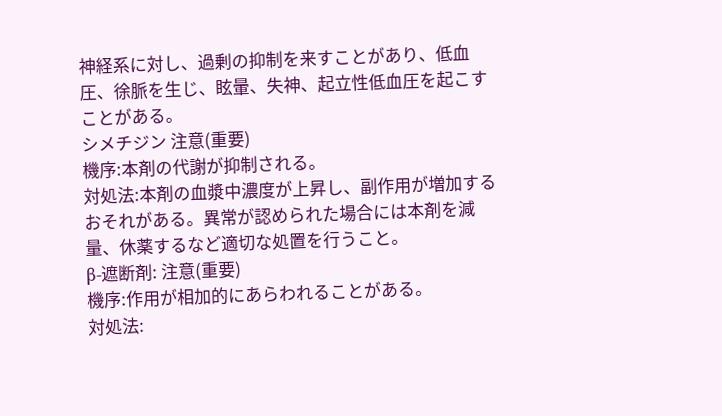神経系に対し、過剰の抑制を来すことがあり、低血圧、徐脈を生じ、眩暈、失神、起立性低血圧を起こすことがある。
シメチジン 注意(重要)
機序:本剤の代謝が抑制される。
対処法:本剤の血漿中濃度が上昇し、副作用が増加するおそれがある。異常が認められた場合には本剤を減量、休薬するなど適切な処置を行うこと。
β-遮断剤: 注意(重要)
機序:作用が相加的にあらわれることがある。
対処法: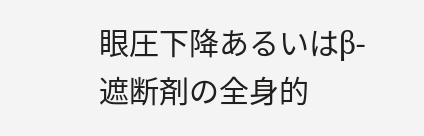眼圧下降あるいはβ-遮断剤の全身的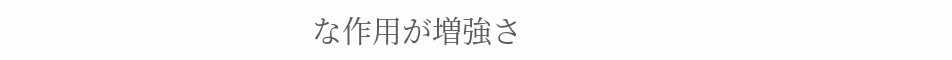な作用が増強さ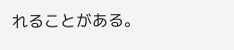れることがある。